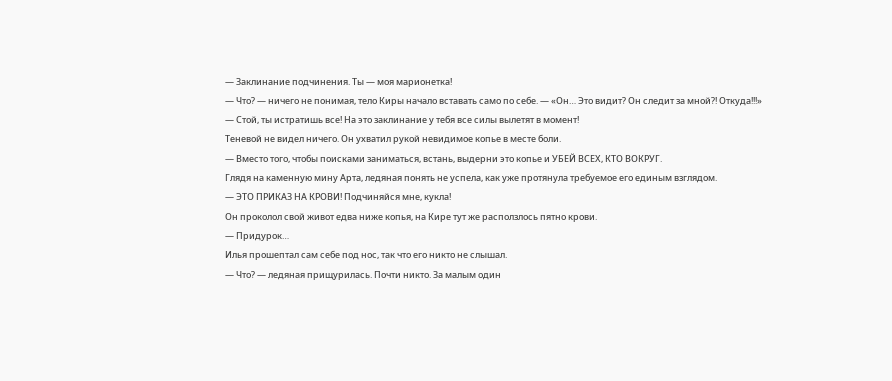— Заклинание подчинения. Ты — моя марионетка!
— Что? — ничего не понимая, тело Киры начало вставать само по себе. — «Он… Это видит? Он следит за мной?! Откуда!!!»
— Стой, ты истратишь все! На это заклинание у тебя все силы вылетят в момент!
Теневой не видел ничего. Он ухватил рукой невидимое копье в месте боли.
— Вместо того, чтобы поисками заниматься, встань, выдерни это копье и УБЕЙ ВСЕХ, КТО ВОКРУГ.
Глядя на каменную мину Арта, ледяная понять не успела, как уже протянула требуемое его единым взглядом.
— ЭТО ПРИКАЗ НА КРОВИ! Подчиняйся мне, кукла!
Он проколол свой живот едва ниже копья, на Кире тут же расползлось пятно крови.
— Придурок…
Илья прошептал сам себе под нос, так что его никто не слышал.
— Что? — ледяная прищурилась. Почти никто. За малым один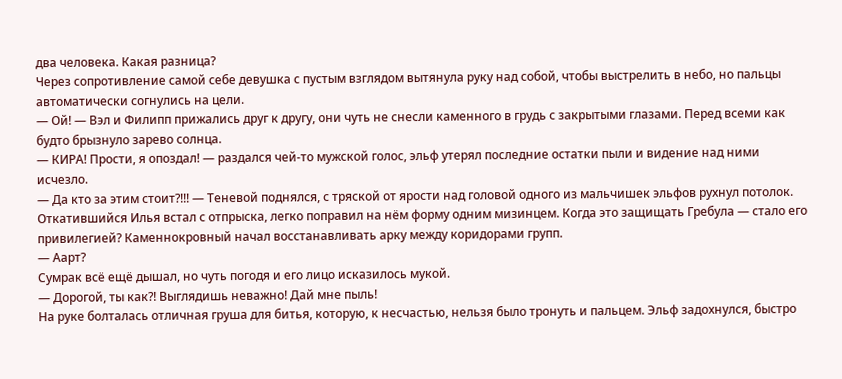два человека. Какая разница?
Через сопротивление самой себе девушка с пустым взглядом вытянула руку над собой, чтобы выстрелить в небо, но пальцы автоматически согнулись на цели.
— Ой! — Вэл и Филипп прижались друг к другу, они чуть не снесли каменного в грудь с закрытыми глазами. Перед всеми как будто брызнуло зарево солнца.
— КИРА! Прости, я опоздал! — раздался чей-то мужской голос, эльф утерял последние остатки пыли и видение над ними исчезло.
— Да кто за этим стоит?!!! — Теневой поднялся, с тряской от ярости над головой одного из мальчишек эльфов рухнул потолок.
Откатившийся Илья встал с отпрыска, легко поправил на нём форму одним мизинцем. Когда это защищать Гребула — стало его привилегией? Каменнокровный начал восстанавливать арку между коридорами групп.
— Аарт?
Сумрак всё ещё дышал, но чуть погодя и его лицо исказилось мукой.
— Дорогой, ты как?! Выглядишь неважно! Дай мне пыль!
На руке болталась отличная груша для битья, которую, к несчастью, нельзя было тронуть и пальцем. Эльф задохнулся, быстро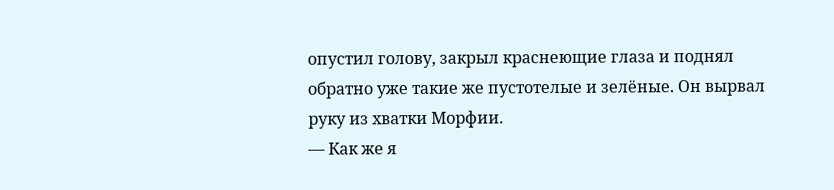опустил голову, закрыл краснеющие глаза и поднял обратно уже такие же пустотелые и зелёные. Он вырвал руку из хватки Морфии.
— Как же я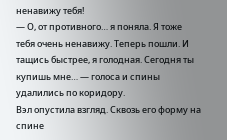ненавижу тебя!
— О, от противного… я поняла. Я тоже тебя очень ненавижу. Теперь пошли. И тащись быстрее, я голодная. Сегодня ты купишь мне… — голоса и спины удалились по коридору.
Вэл опустила взгляд. Сквозь его форму на спине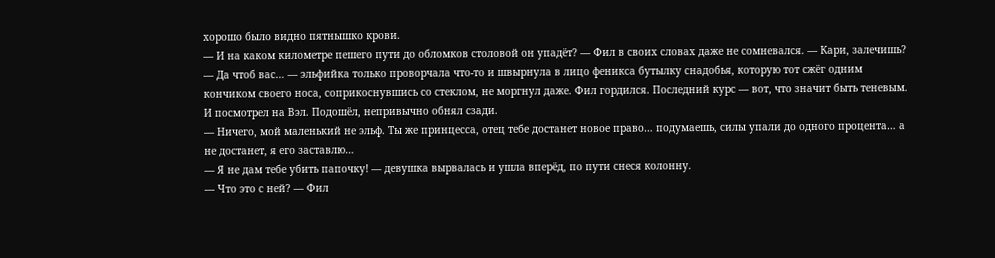хорошо было видно пятнышко крови.
— И на каком километре пешего пути до обломков столовой он упадёт? — Фил в своих словах даже не сомневался. — Кари, залечишь?
— Да чтоб вас… — эльфийка только проворчала что-то и швырнула в лицо феникса бутылку снадобья, которую тот сжёг одним кончиком своего носа, соприкоснувшись со стеклом, не моргнул даже. Фил гордился. Последний курс — вот, что значит быть теневым. И посмотрел на Вэл. Подошёл, непривычно обнял сзади.
— Ничего, мой маленький не эльф. Ты же принцесса, отец тебе достанет новое право… подумаешь, силы упали до одного процента… а не достанет, я его заставлю…
— Я не дам тебе убить папочку! — девушка вырвалась и ушла вперёд, по пути снеся колонну.
— Что это с ней? — Фил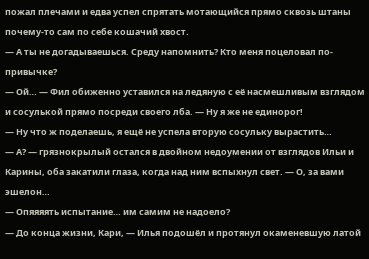пожал плечами и едва успел спрятать мотающийся прямо сквозь штаны почему-то сам по себе кошачий хвост.
— А ты не догадываешься. Среду напомнить? Кто меня поцеловал по-привычке?
— Ой… — Фил обиженно уставился на ледяную с её насмешливым взглядом и сосулькой прямо посреди своего лба. — Ну я же не единорог!
— Ну что ж поделаешь, я ещё не успела вторую сосульку вырастить…
— А? — грязнокрылый остался в двойном недоумении от взглядов Ильи и Карины, оба закатили глаза, когда над ним вспыхнул свет. — О, за вами эшелон…
— Опяяяять испытание… им самим не надоело?
— До конца жизни, Кари, — Илья подошёл и протянул окаменевшую латой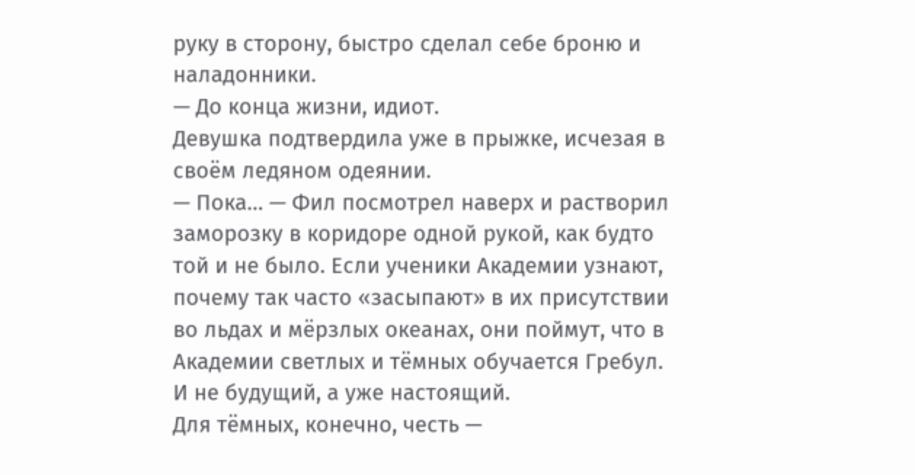руку в сторону, быстро сделал себе броню и наладонники.
— До конца жизни, идиот.
Девушка подтвердила уже в прыжке, исчезая в своём ледяном одеянии.
— Пока… — Фил посмотрел наверх и растворил заморозку в коридоре одной рукой, как будто той и не было. Если ученики Академии узнают, почему так часто «засыпают» в их присутствии во льдах и мёрзлых океанах, они поймут, что в Академии светлых и тёмных обучается Гребул. И не будущий, а уже настоящий.
Для тёмных, конечно, честь —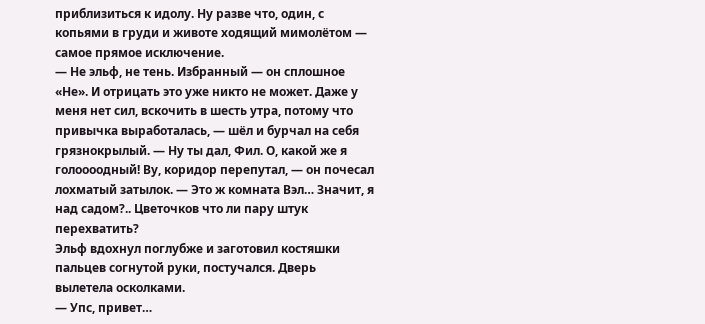приблизиться к идолу. Ну разве что, один, с копьями в груди и животе ходящий мимолётом — самое прямое исключение.
— Не эльф, не тень. Избранный — он сплошное «Не». И отрицать это уже никто не может. Даже у меня нет сил, вскочить в шесть утра, потому что привычка выработалась, — шёл и бурчал на себя грязнокрылый. — Ну ты дал, Фил. О, какой же я голоооодный! Ву, коридор перепутал, — он почесал лохматый затылок. — Это ж комната Вэл… Значит, я над садом?.. Цветочков что ли пару штук перехватить?
Эльф вдохнул поглубже и заготовил костяшки пальцев согнутой руки, постучался. Дверь вылетела осколками.
— Упс, привет…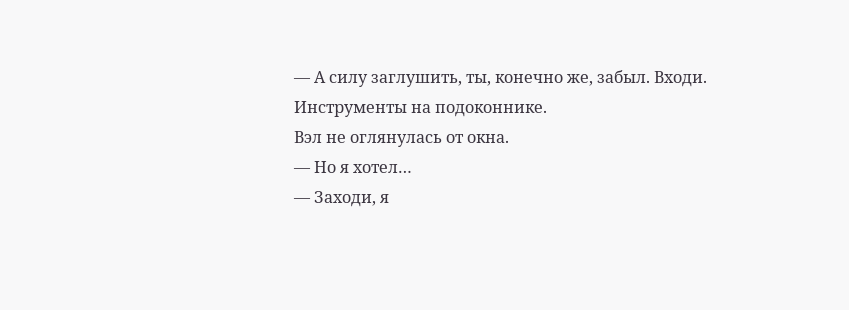— А силу заглушить, ты, конечно же, забыл. Входи. Инструменты на подоконнике.
Вэл не оглянулась от окна.
— Но я хотел…
— Заходи, я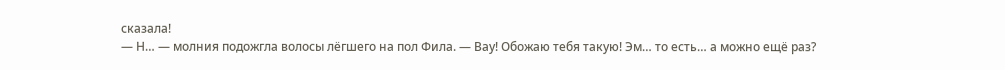сказала!
— Н… — молния подожгла волосы лёгшего на пол Фила. — Вау! Обожаю тебя такую! Эм… то есть… а можно ещё раз?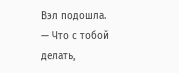Вэл подошла.
— Что с тобой делать,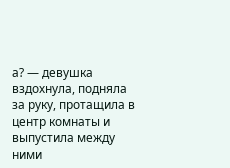а? — девушка вздохнула, подняла за руку, протащила в центр комнаты и выпустила между ними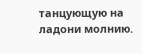танцующую на ладони молнию.